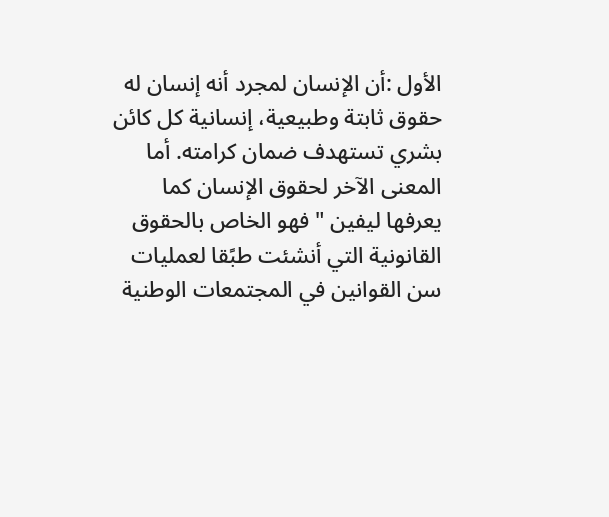الأول :أن الإنسان لمجرد أنه إنسان له حقوق ثابتة وطبيعية، إنسانية كل كائن بشري تستهدف ضمان كرامته. أما المعنى الآخر لحقوق الإنسان كما يعرفها ليفين " فهو الخاص بالحقوق القانونية التي أنشئت طبًقا لعمليات سن القوانين في المجتمعات الوطنية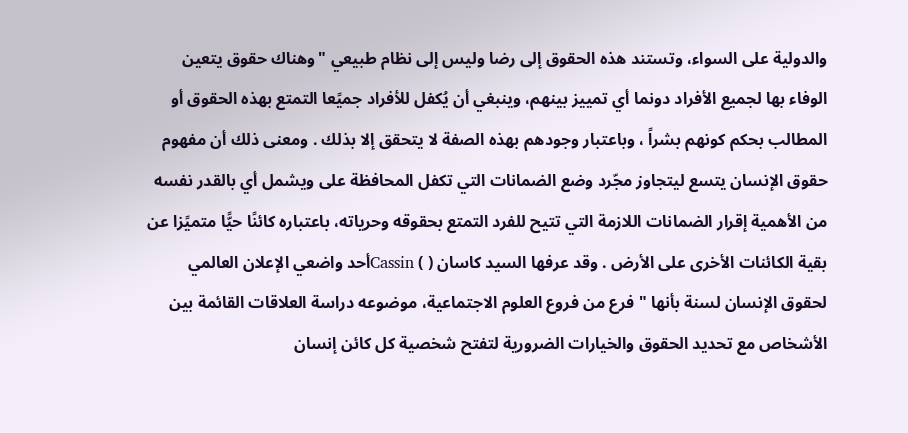والدولية على السواء، وتستند هذه الحقوق إلى رضا وليس إلى نظام طبيعي "وهناك حقوق يتعين الوفاء بها لجميع الأفراد دونما أي تمييز بينهم، وينبغي أن يُكفل للأفراد جميًعا التمتع بهذه الحقوق أو المطالب بحكم كونهم بشراً ، وباعتبار وجودهم بهذه الصفة لا يتحقق إلا بذلك . ومعنى ذلك أن مفهوم حقوق الإنسان يتسع ليتجاوز مجّرد وضع الضمانات التي تكفل المحافظة على ويشمل أي بالقدر نفسه من الأهمية إقرار الضمانات اللازمة التي تتيح للفرد التمتع بحقوقه وحرياته، باعتباره كائنًا حيًّا متميًزا عن بقية الكائنات الأخرى على الأرض . وقد عرفها السيد كاسان ( ) Cassinأحد واضعي الإعلان العالمي لحقوق الإنسان لسنة بأنها " فرع من فروع العلوم الاجتماعية، موضوعه دراسة العلاقات القائمة بين الأشخاص مع تحديد الحقوق والخيارات الضرورية لتفتح شخصية كل كائن إنسان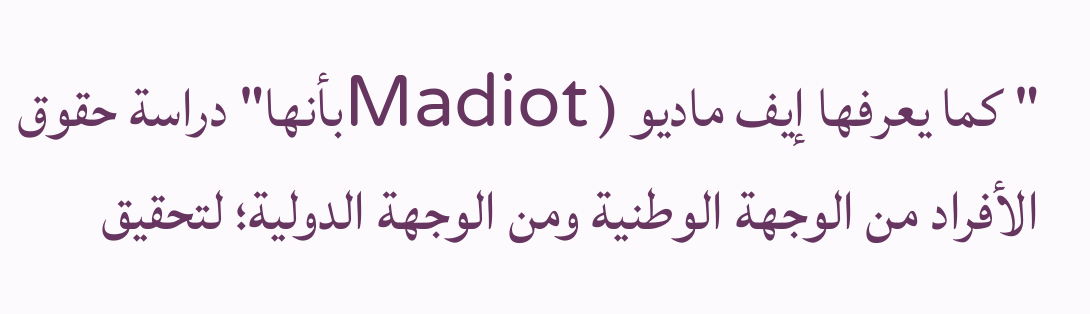" كما يعرفها إيف ماديو ( Madiotبأنها" دراسة حقوق الأفراد من الوجهة الوطنية ومن الوجهة الدولية؛ لتحقيق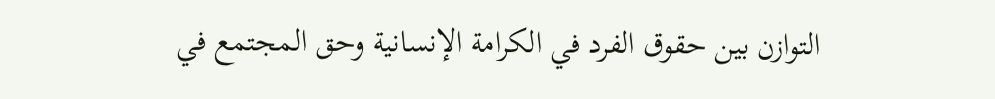التوازن بين حقوق الفرد في الكرامة الإنسانية وحق المجتمع في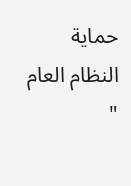حماية النظام العام "